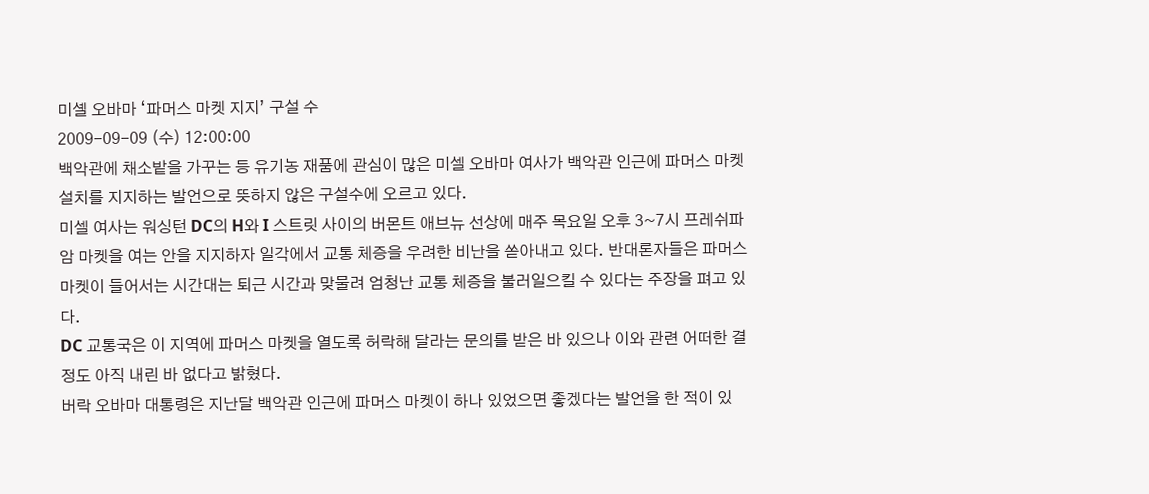미셸 오바마 ‘파머스 마켓 지지’ 구설 수
2009-09-09 (수) 12:00:00
백악관에 채소밭을 가꾸는 등 유기농 재품에 관심이 많은 미셀 오바마 여사가 백악관 인근에 파머스 마켓 설치를 지지하는 발언으로 뜻하지 않은 구설수에 오르고 있다.
미셀 여사는 워싱턴 DC의 H와 I 스트릿 사이의 버몬트 애브뉴 선상에 매주 목요일 오후 3~7시 프레쉬파암 마켓을 여는 안을 지지하자 일각에서 교통 체증을 우려한 비난을 쏟아내고 있다. 반대론자들은 파머스 마켓이 들어서는 시간대는 퇴근 시간과 맞물려 엄청난 교통 체증을 불러일으킬 수 있다는 주장을 펴고 있다.
DC 교통국은 이 지역에 파머스 마켓을 열도록 허락해 달라는 문의를 받은 바 있으나 이와 관련 어떠한 결정도 아직 내린 바 없다고 밝혔다.
버락 오바마 대통령은 지난달 백악관 인근에 파머스 마켓이 하나 있었으면 좋겠다는 발언을 한 적이 있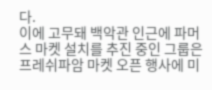다.
이에 고무돼 백악관 인근에 파머스 마켓 설치를 추진 중인 그룹은 프레쉬파암 마켓 오픈 행사에 미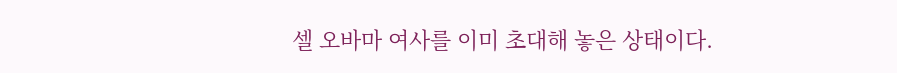셀 오바마 여사를 이미 초대해 놓은 상태이다.